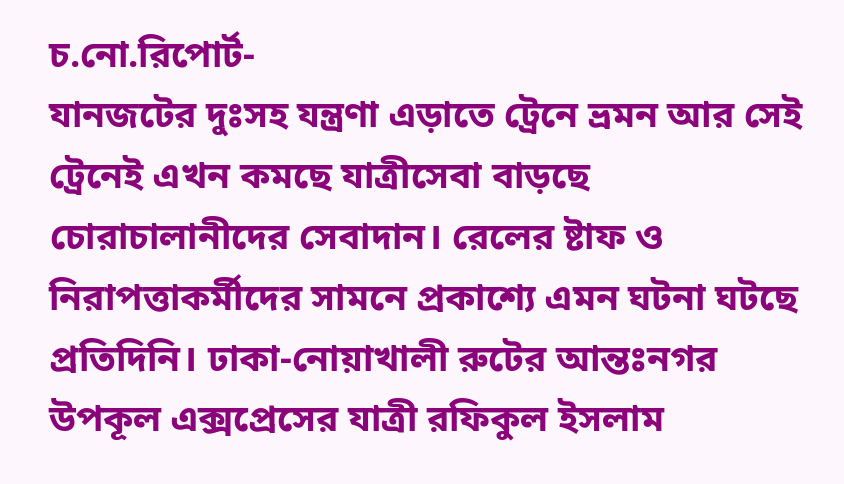চ.নো.রিপোর্ট-
যানজটের দুঃসহ যন্ত্রণা এড়াতে ট্রেনে ভ্রমন আর সেই ট্রেনেই এখন কমছে যাত্রীসেবা বাড়ছে চোরাচালানীদের সেবাদান। রেলের ষ্টাফ ও নিরাপত্তাকর্মীদের সামনে প্রকাশ্যে এমন ঘটনা ঘটছে প্রতিদিনি। ঢাকা-নোয়াখালী রুটের আন্তঃনগর উপকূল এক্সপ্রেসের যাত্রী রফিকুল ইসলাম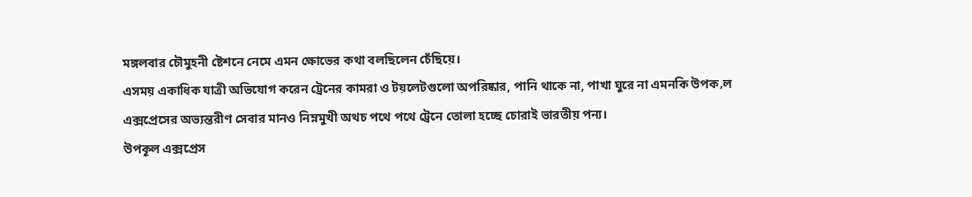মঙ্গলবার চৌমুহনী ষ্টেশনে নেমে এমন ক্ষোভের কথা বলছিলেন চেঁছিয়ে।
এসময় একাধিক যাত্রী অভিযোগ করেন ট্রেনের কামরা ও টয়লেটগুলো অপরিষ্কার, পানি থাকে না, পাখা ঘুরে না এমনকি উপক‚ল এক্সপ্রেসের অভ্যন্তরীণ সেবার মানও নিম্নমুখী অথচ পথে পথে ট্রেনে তোলা হচ্ছে চোরাই ভারতীয় পন্য।
উপকূল এক্সপ্রেস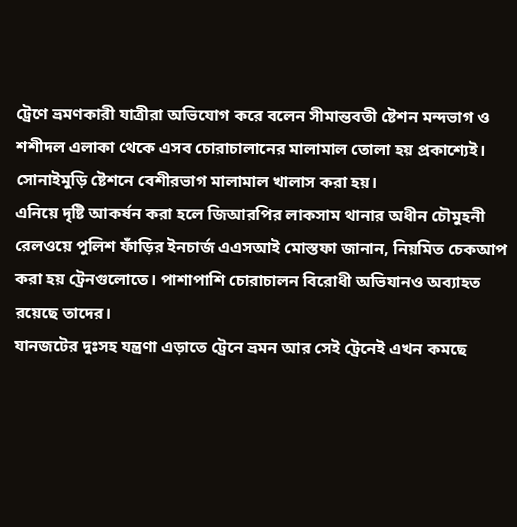ট্রেণে ভ্রমণকারী যাত্রীরা অভিযোগ করে বলেন সীমান্তবতী ষ্টেশন মন্দভাগ ও শশীদল এলাকা থেকে এসব চোরাচালানের মালামাল তোলা হয় প্রকাশ্যেই। সোনাইমুড়ি ষ্টেশনে বেশীরভাগ মালামাল খালাস করা হয়।
এনিয়ে দৃষ্টি আকর্ষন করা হলে জিআরপির লাকসাম থানার অধীন চৌমুহনী রেলওয়ে পুলিশ ফাঁড়ির ইনচার্জ এএসআই মোস্তফা জানান, নিয়মিত চেকআপ করা হয় ট্রেনগুলোতে। পাশাপাশি চোরাচালন বিরোধী অভিযানও অব্যাহত রয়েছে তাদের।
যানজটের দুঃসহ যন্ত্রণা এড়াতে ট্রেনে ভ্রমন আর সেই ট্রেনেই এখন কমছে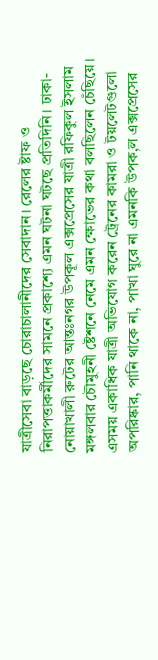যাত্রীসেবা বাড়ছে চোরাচালানীদের সেবাদান। রেলের ষ্টাফ ও নিরাপত্তাকর্মীদের সামনে প্রকাশ্যে এমন ঘটনা ঘটছে প্রতিদিনি। ঢাকা-নোয়াখালী রুটের আন্তঃনগর উপকূল এক্সপ্রেসের যাত্রী রফিকুল ইসলাম মঙ্গলবার চৌমুহনী ষ্টেশনে নেমে এমন ক্ষোভের কথা বলছিলেন চেঁছিয়ে।
এসময় একাধিক যাত্রী অভিযোগ করেন ট্রেনের কামরা ও টয়লেটগুলো অপরিষ্কার, পানি থাকে না, পাখা ঘুরে না এমনকি উপক‚ল এক্সপ্রেসের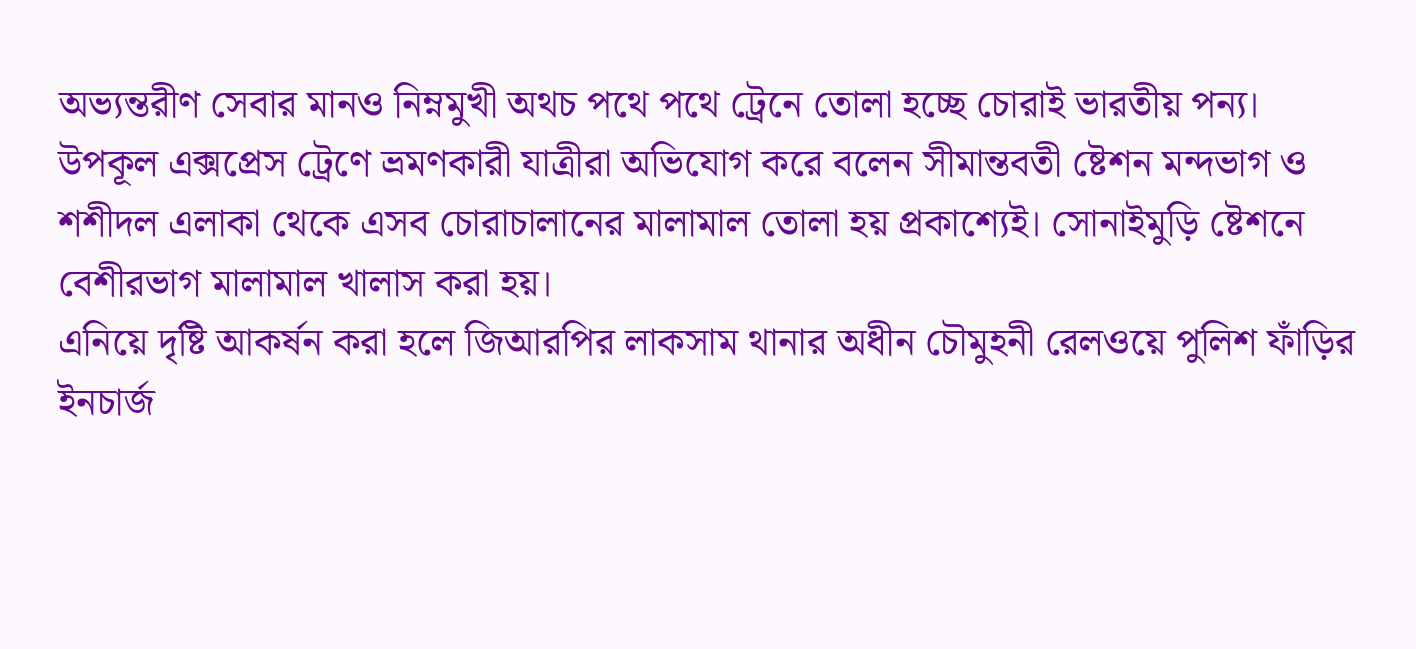অভ্যন্তরীণ সেবার মানও নিম্নমুখী অথচ পথে পথে ট্রেনে তোলা হচ্ছে চোরাই ভারতীয় পন্য।
উপকূল এক্সপ্রেস ট্রেণে ভ্রমণকারী যাত্রীরা অভিযোগ করে বলেন সীমান্তবতী ষ্টেশন মন্দভাগ ও শশীদল এলাকা থেকে এসব চোরাচালানের মালামাল তোলা হয় প্রকাশ্যেই। সোনাইমুড়ি ষ্টেশনে বেশীরভাগ মালামাল খালাস করা হয়।
এনিয়ে দৃষ্টি আকর্ষন করা হলে জিআরপির লাকসাম থানার অধীন চৌমুহনী রেলওয়ে পুলিশ ফাঁড়ির ইনচার্জ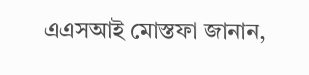এএসআই মোস্তফা জানান,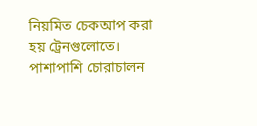নিয়মিত চেকআপ করা হয় ট্রেনগুলোতে। পাশাপাশি চোরাচালন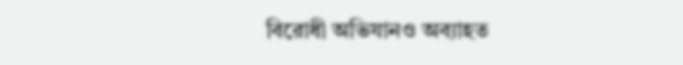বিরোধী অভিযানও অব্যাহত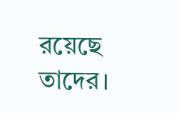রয়েছে তাদের।